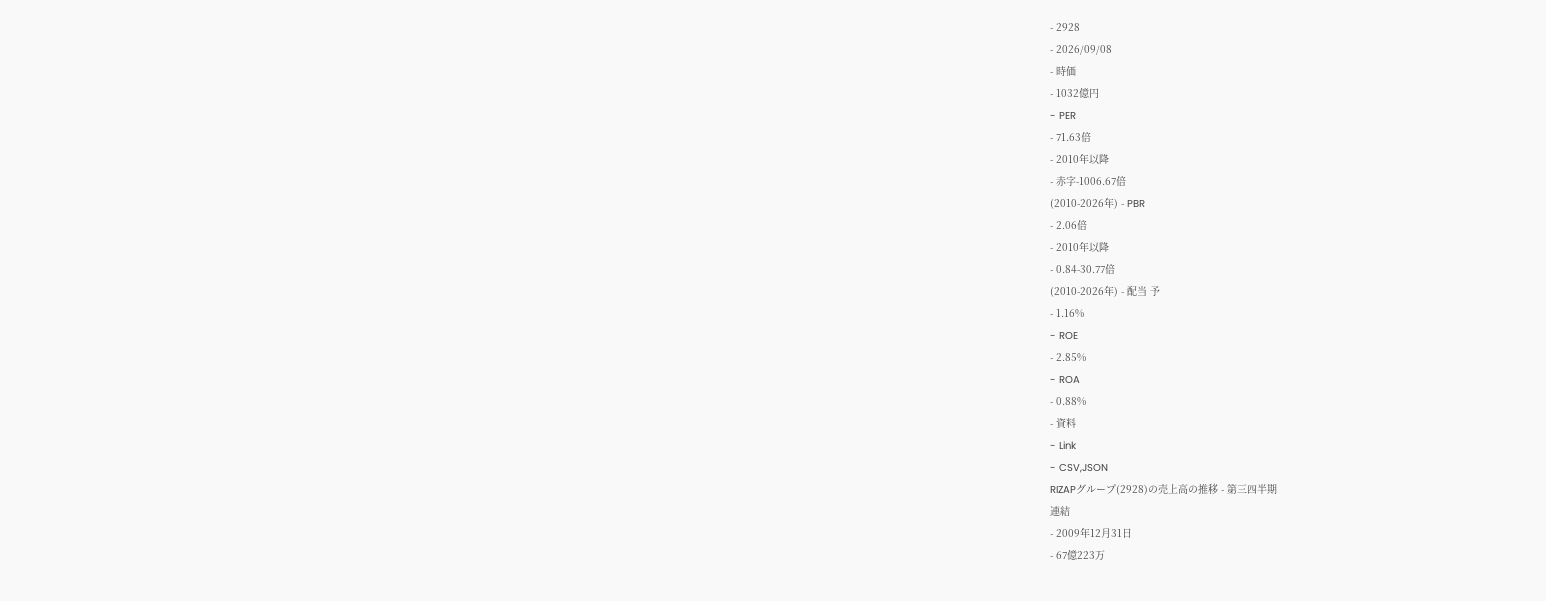- 2928
- 2026/09/08
- 時価
- 1032億円
- PER
- 71.63倍
- 2010年以降
- 赤字-1006.67倍
(2010-2026年) - PBR
- 2.06倍
- 2010年以降
- 0.84-30.77倍
(2010-2026年) - 配当 予
- 1.16%
- ROE
- 2.85%
- ROA
- 0.88%
- 資料
- Link
- CSV,JSON
RIZAPグループ(2928)の売上高の推移 - 第三四半期
連結
- 2009年12月31日
- 67億223万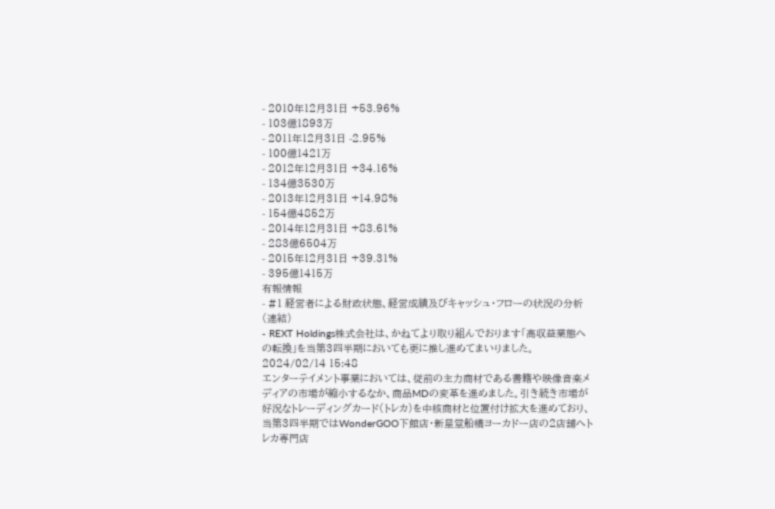- 2010年12月31日 +53.96%
- 103億1893万
- 2011年12月31日 -2.95%
- 100億1421万
- 2012年12月31日 +34.16%
- 134億3530万
- 2013年12月31日 +14.98%
- 154億4852万
- 2014年12月31日 +83.61%
- 283億6504万
- 2015年12月31日 +39.31%
- 395億1415万
有報情報
- #1 経営者による財政状態、経営成績及びキャッシュ・フローの状況の分析(連結)
- REXT Holdings株式会社は、かねてより取り組んでおります「高収益業態への転換」を当第3四半期においても更に推し進めてまいりました。2024/02/14 15:48
エンターテイメント事業においては、従前の主力商材である書籍や映像音楽メディアの市場が縮小するなか、商品MDの変革を進めました。引き続き市場が好況なトレーディングカード(トレカ)を中核商材と位置付け拡大を進めており、当第3四半期ではWonderGOO下館店・新星堂船橋ヨーカドー店の2店舗へトレカ専門店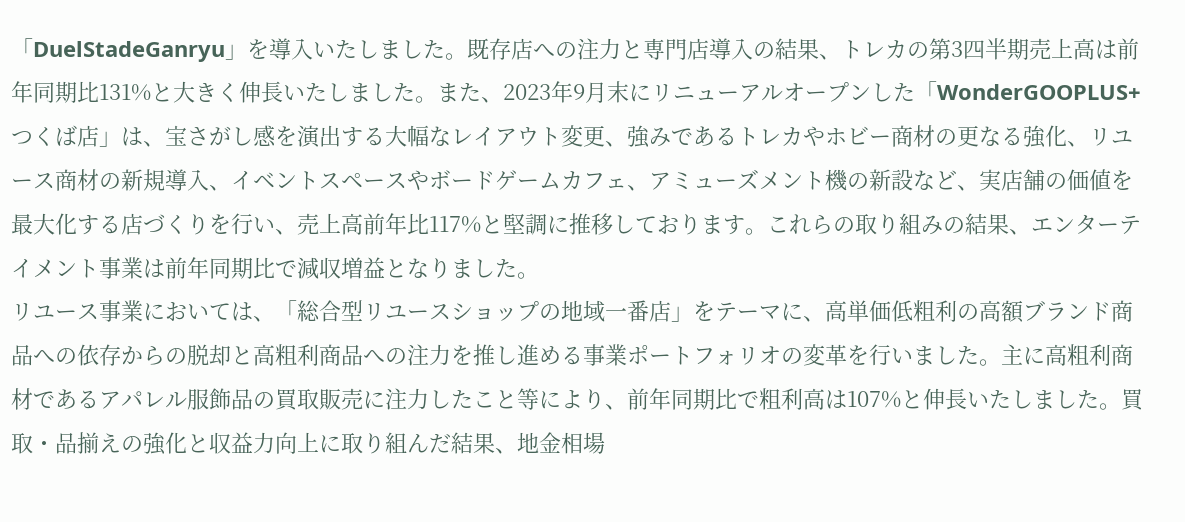「DuelStadeGanryu」を導入いたしました。既存店への注力と専門店導入の結果、トレカの第3四半期売上高は前年同期比131%と大きく伸長いたしました。また、2023年9月末にリニューアルオープンした「WonderGOOPLUS+つくば店」は、宝さがし感を演出する大幅なレイアウト変更、強みであるトレカやホビー商材の更なる強化、リユース商材の新規導入、イベントスペースやボードゲームカフェ、アミューズメント機の新設など、実店舗の価値を最大化する店づくりを行い、売上高前年比117%と堅調に推移しております。これらの取り組みの結果、エンターテイメント事業は前年同期比で減収増益となりました。
リユース事業においては、「総合型リユースショップの地域一番店」をテーマに、高単価低粗利の高額ブランド商品への依存からの脱却と高粗利商品への注力を推し進める事業ポートフォリオの変革を行いました。主に高粗利商材であるアパレル服飾品の買取販売に注力したこと等により、前年同期比で粗利高は107%と伸長いたしました。買取・品揃えの強化と収益力向上に取り組んだ結果、地金相場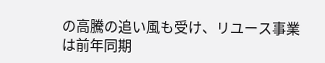の高騰の追い風も受け、リユース事業は前年同期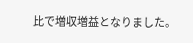比で増収増益となりました。